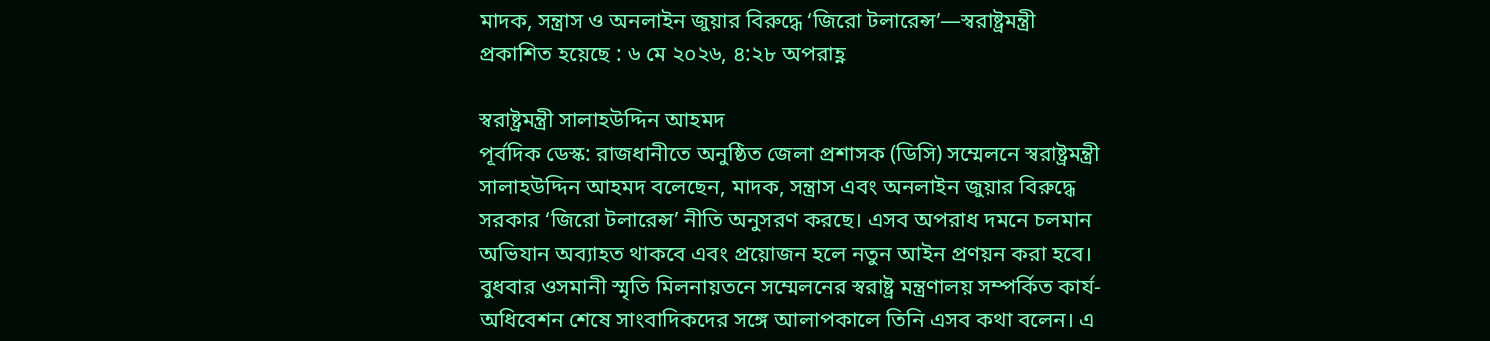মাদক, সন্ত্রাস ও অনলাইন জুয়ার বিরুদ্ধে ‘জিরো টলারেন্স’—স্বরাষ্ট্রমন্ত্রী
প্রকাশিত হয়েছে : ৬ মে ২০২৬, ৪:২৮ অপরাহ্ণ

স্বরাষ্ট্রমন্ত্রী সালাহউদ্দিন আহমদ
পূর্বদিক ডেস্ক: রাজধানীতে অনুষ্ঠিত জেলা প্রশাসক (ডিসি) সম্মেলনে স্বরাষ্ট্রমন্ত্রী সালাহউদ্দিন আহমদ বলেছেন, মাদক, সন্ত্রাস এবং অনলাইন জুয়ার বিরুদ্ধে সরকার ‘জিরো টলারেন্স’ নীতি অনুসরণ করছে। এসব অপরাধ দমনে চলমান অভিযান অব্যাহত থাকবে এবং প্রয়োজন হলে নতুন আইন প্রণয়ন করা হবে।
বুধবার ওসমানী স্মৃতি মিলনায়তনে সম্মেলনের স্বরাষ্ট্র মন্ত্রণালয় সম্পর্কিত কার্য-অধিবেশন শেষে সাংবাদিকদের সঙ্গে আলাপকালে তিনি এসব কথা বলেন। এ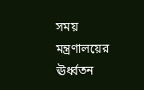সময় মন্ত্রণালয়ের ঊর্ধ্বতন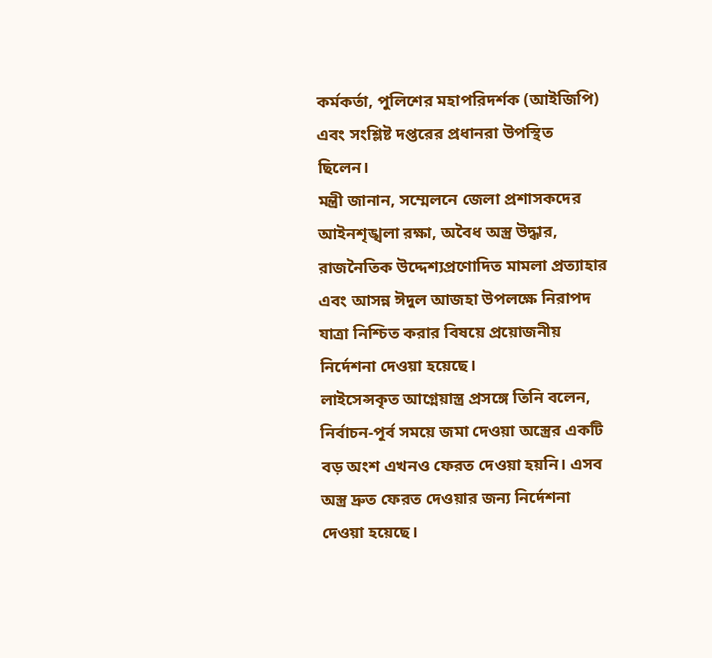কর্মকর্তা, পুলিশের মহাপরিদর্শক (আইজিপি) এবং সংশ্লিষ্ট দপ্তরের প্রধানরা উপস্থিত ছিলেন।
মন্ত্রী জানান, সম্মেলনে জেলা প্রশাসকদের আইনশৃঙ্খলা রক্ষা, অবৈধ অস্ত্র উদ্ধার, রাজনৈতিক উদ্দেশ্যপ্রণোদিত মামলা প্রত্যাহার এবং আসন্ন ঈদুল আজহা উপলক্ষে নিরাপদ যাত্রা নিশ্চিত করার বিষয়ে প্রয়োজনীয় নির্দেশনা দেওয়া হয়েছে।
লাইসেন্সকৃত আগ্নেয়াস্ত্র প্রসঙ্গে তিনি বলেন, নির্বাচন-পূর্ব সময়ে জমা দেওয়া অস্ত্রের একটি বড় অংশ এখনও ফেরত দেওয়া হয়নি। এসব অস্ত্র দ্রুত ফেরত দেওয়ার জন্য নির্দেশনা দেওয়া হয়েছে।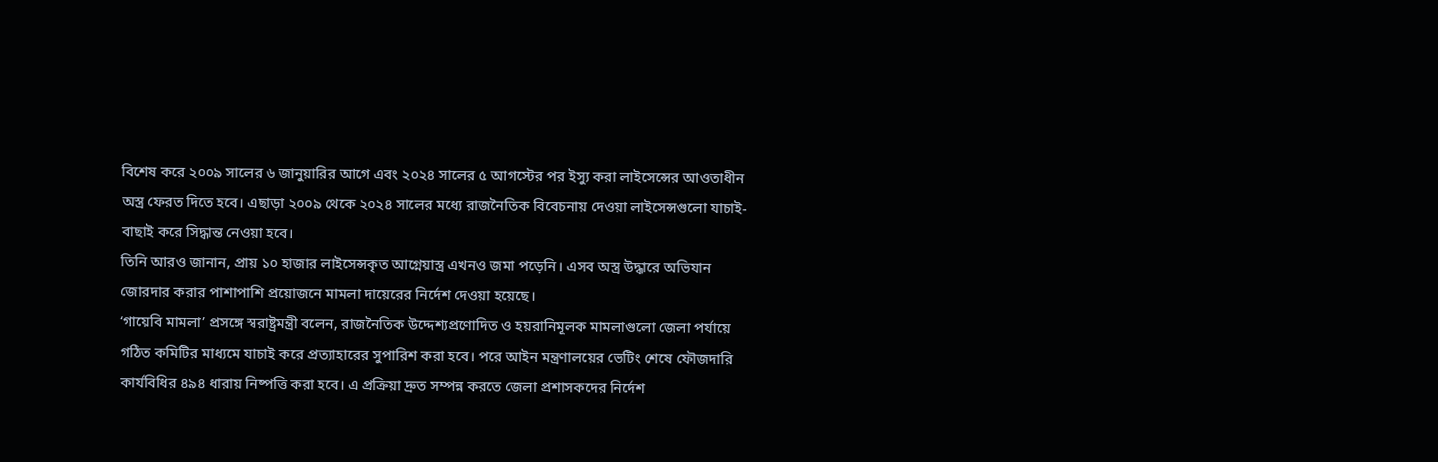বিশেষ করে ২০০৯ সালের ৬ জানুয়ারির আগে এবং ২০২৪ সালের ৫ আগস্টের পর ইস্যু করা লাইসেন্সের আওতাধীন অস্ত্র ফেরত দিতে হবে। এছাড়া ২০০৯ থেকে ২০২৪ সালের মধ্যে রাজনৈতিক বিবেচনায় দেওয়া লাইসেন্সগুলো যাচাই-বাছাই করে সিদ্ধান্ত নেওয়া হবে।
তিনি আরও জানান, প্রায় ১০ হাজার লাইসেন্সকৃত আগ্নেয়াস্ত্র এখনও জমা পড়েনি। এসব অস্ত্র উদ্ধারে অভিযান জোরদার করার পাশাপাশি প্রয়োজনে মামলা দায়েরের নির্দেশ দেওয়া হয়েছে।
‘গায়েবি মামলা’ প্রসঙ্গে স্বরাষ্ট্রমন্ত্রী বলেন, রাজনৈতিক উদ্দেশ্যপ্রণোদিত ও হয়রানিমূলক মামলাগুলো জেলা পর্যায়ে গঠিত কমিটির মাধ্যমে যাচাই করে প্রত্যাহারের সুপারিশ করা হবে। পরে আইন মন্ত্রণালয়ের ভেটিং শেষে ফৌজদারি কার্যবিধির ৪৯৪ ধারায় নিষ্পত্তি করা হবে। এ প্রক্রিয়া দ্রুত সম্পন্ন করতে জেলা প্রশাসকদের নির্দেশ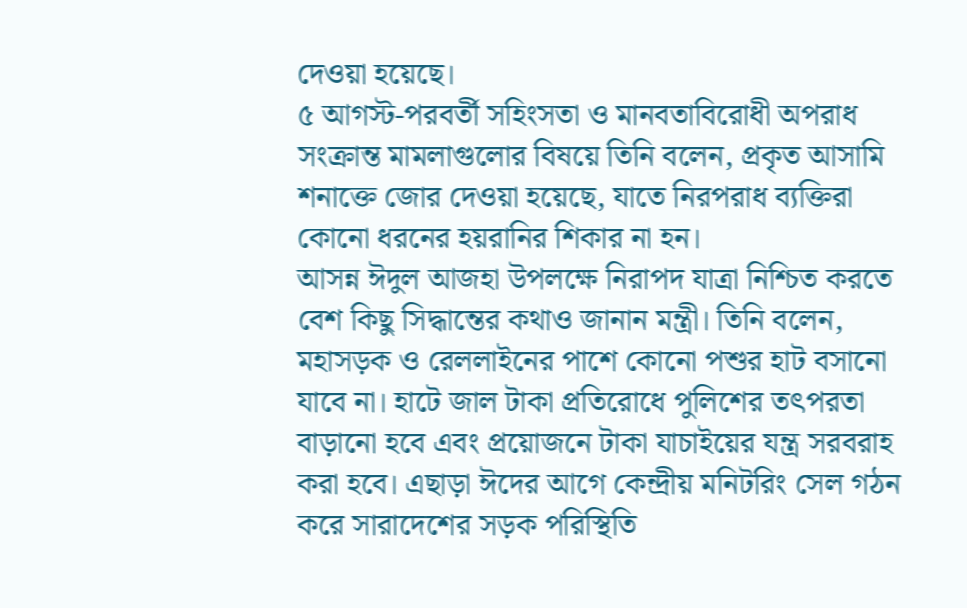দেওয়া হয়েছে।
৫ আগস্ট-পরবর্তী সহিংসতা ও মানবতাবিরোধী অপরাধ সংক্রান্ত মামলাগুলোর বিষয়ে তিনি বলেন, প্রকৃত আসামি শনাক্তে জোর দেওয়া হয়েছে, যাতে নিরপরাধ ব্যক্তিরা কোনো ধরনের হয়রানির শিকার না হন।
আসন্ন ঈদুল আজহা উপলক্ষে নিরাপদ যাত্রা নিশ্চিত করতে বেশ কিছু সিদ্ধান্তের কথাও জানান মন্ত্রী। তিনি বলেন, মহাসড়ক ও রেললাইনের পাশে কোনো পশুর হাট বসানো যাবে না। হাটে জাল টাকা প্রতিরোধে পুলিশের তৎপরতা বাড়ানো হবে এবং প্রয়োজনে টাকা যাচাইয়ের যন্ত্র সরবরাহ করা হবে। এছাড়া ঈদের আগে কেন্দ্রীয় মনিটরিং সেল গঠন করে সারাদেশের সড়ক পরিস্থিতি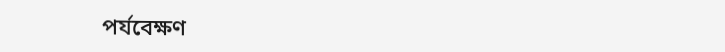পর্যবেক্ষণ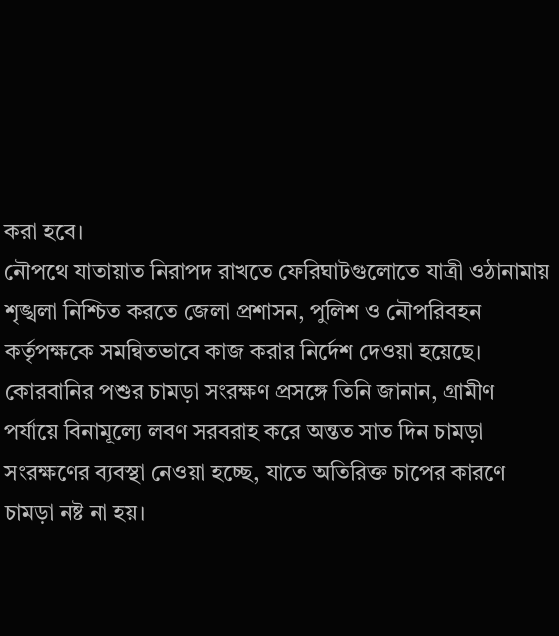করা হবে।
নৌপথে যাতায়াত নিরাপদ রাখতে ফেরিঘাটগুলোতে যাত্রী ওঠানামায় শৃঙ্খলা নিশ্চিত করতে জেলা প্রশাসন, পুলিশ ও নৌপরিবহন কর্তৃপক্ষকে সমন্বিতভাবে কাজ করার নির্দেশ দেওয়া হয়েছে।
কোরবানির পশুর চামড়া সংরক্ষণ প্রসঙ্গে তিনি জানান, গ্রামীণ পর্যায়ে বিনামূল্যে লবণ সরবরাহ করে অন্তত সাত দিন চামড়া সংরক্ষণের ব্যবস্থা নেওয়া হচ্ছে, যাতে অতিরিক্ত চাপের কারণে চামড়া নষ্ট না হয়।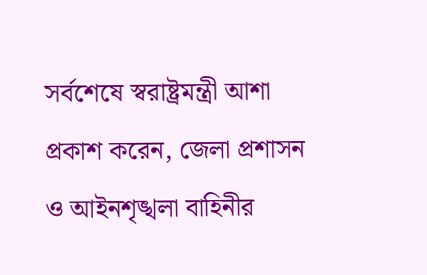সর্বশেষে স্বরাষ্ট্রমন্ত্রী আশা প্রকাশ করেন, জেলা প্রশাসন ও আইনশৃঙ্খলা বাহিনীর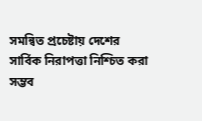সমন্বিত প্রচেষ্টায় দেশের সার্বিক নিরাপত্তা নিশ্চিত করা সম্ভব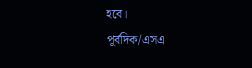হবে।
পূর্বদিক/এসএ